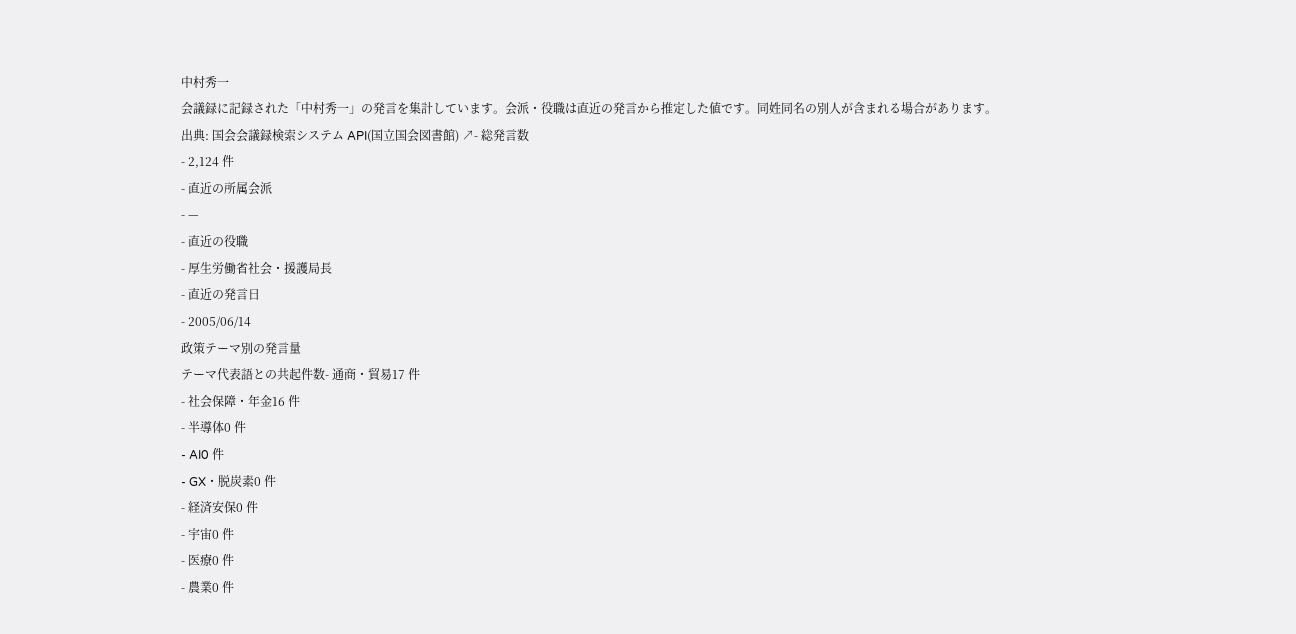中村秀一
会議録に記録された「中村秀一」の発言を集計しています。会派・役職は直近の発言から推定した値です。同姓同名の別人が含まれる場合があります。
出典: 国会会議録検索システム API(国立国会図書館) ↗- 総発言数
- 2,124 件
- 直近の所属会派
- —
- 直近の役職
- 厚生労働省社会・援護局長
- 直近の発言日
- 2005/06/14
政策テーマ別の発言量
テーマ代表語との共起件数- 通商・貿易17 件
- 社会保障・年金16 件
- 半導体0 件
- AI0 件
- GX・脱炭素0 件
- 経済安保0 件
- 宇宙0 件
- 医療0 件
- 農業0 件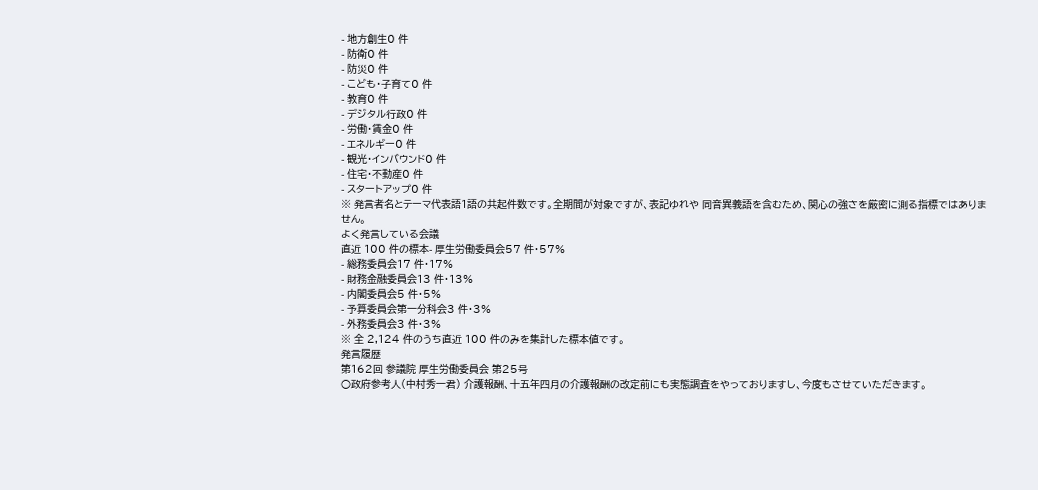- 地方創生0 件
- 防衛0 件
- 防災0 件
- こども・子育て0 件
- 教育0 件
- デジタル行政0 件
- 労働・賃金0 件
- エネルギー0 件
- 観光・インバウンド0 件
- 住宅・不動産0 件
- スタートアップ0 件
※ 発言者名とテーマ代表語1語の共起件数です。全期間が対象ですが、表記ゆれや 同音異義語を含むため、関心の強さを厳密に測る指標ではありません。
よく発言している会議
直近 100 件の標本- 厚生労働委員会57 件・57%
- 総務委員会17 件・17%
- 財務金融委員会13 件・13%
- 内閣委員会5 件・5%
- 予算委員会第一分科会3 件・3%
- 外務委員会3 件・3%
※ 全 2,124 件のうち直近 100 件のみを集計した標本値です。
発言履歴
第162回 参議院 厚生労働委員会 第25号
○政府参考人(中村秀一君) 介護報酬、十五年四月の介護報酬の改定前にも実態調査をやっておりますし、今度もさせていただきます。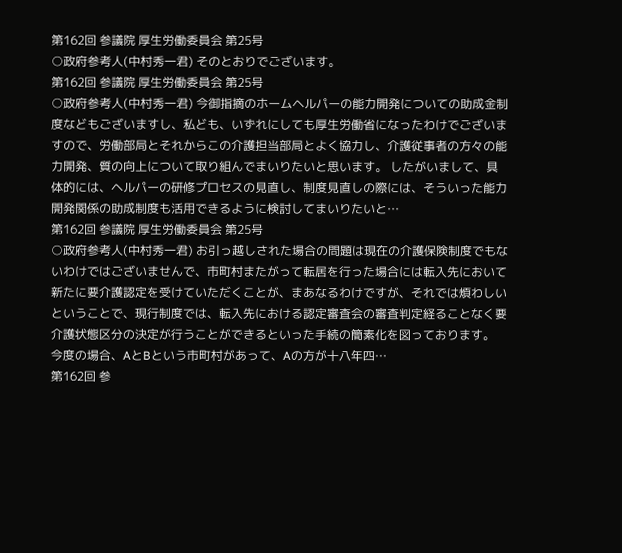第162回 参議院 厚生労働委員会 第25号
○政府参考人(中村秀一君) そのとおりでございます。
第162回 参議院 厚生労働委員会 第25号
○政府参考人(中村秀一君) 今御指摘のホームヘルパーの能力開発についての助成金制度などもございますし、私ども、いずれにしても厚生労働省になったわけでございますので、労働部局とそれからこの介護担当部局とよく協力し、介護従事者の方々の能力開発、質の向上について取り組んでまいりたいと思います。 したがいまして、具体的には、ヘルパーの研修プロセスの見直し、制度見直しの際には、そういった能力開発関係の助成制度も活用できるように検討してまいりたいと…
第162回 参議院 厚生労働委員会 第25号
○政府参考人(中村秀一君) お引っ越しされた場合の問題は現在の介護保険制度でもないわけではございませんで、市町村またがって転居を行った場合には転入先において新たに要介護認定を受けていただくことが、まあなるわけですが、それでは煩わしいということで、現行制度では、転入先における認定審査会の審査判定経ることなく要介護状態区分の決定が行うことができるといった手続の簡素化を図っております。 今度の場合、AとBという市町村があって、Aの方が十八年四…
第162回 参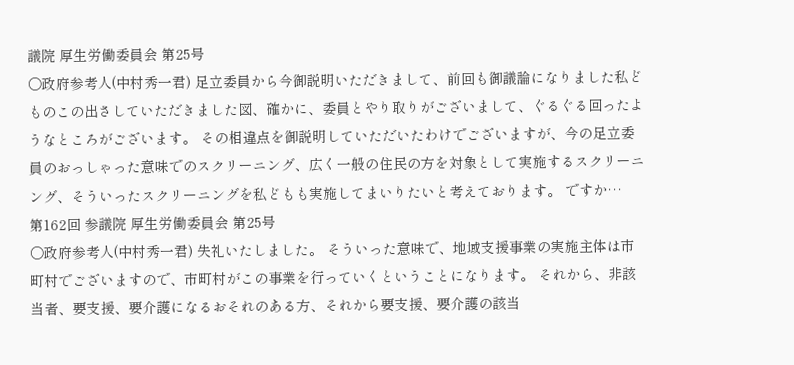議院 厚生労働委員会 第25号
○政府参考人(中村秀一君) 足立委員から今御説明いただきまして、前回も御議論になりました私どものこの出さしていただきました図、確かに、委員とやり取りがございまして、ぐるぐる回ったようなところがございます。 その相違点を御説明していただいたわけでございますが、今の足立委員のおっしゃった意味でのスクリーニング、広く一般の住民の方を対象として実施するスクリーニング、そういったスクリーニングを私どもも実施してまいりたいと考えております。 ですか…
第162回 参議院 厚生労働委員会 第25号
○政府参考人(中村秀一君) 失礼いたしました。 そういった意味で、地域支援事業の実施主体は市町村でございますので、市町村がこの事業を行っていくということになります。 それから、非該当者、要支援、要介護になるおそれのある方、それから要支援、要介護の該当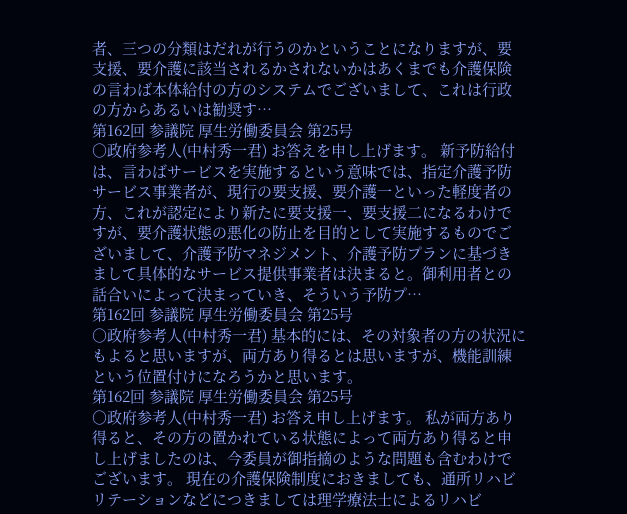者、三つの分類はだれが行うのかということになりますが、要支援、要介護に該当されるかされないかはあくまでも介護保険の言わば本体給付の方のシステムでございまして、これは行政の方からあるいは勧奨す…
第162回 参議院 厚生労働委員会 第25号
○政府参考人(中村秀一君) お答えを申し上げます。 新予防給付は、言わばサービスを実施するという意味では、指定介護予防サービス事業者が、現行の要支援、要介護一といった軽度者の方、これが認定により新たに要支援一、要支援二になるわけですが、要介護状態の悪化の防止を目的として実施するものでございまして、介護予防マネジメント、介護予防プランに基づきまして具体的なサービス提供事業者は決まると。御利用者との話合いによって決まっていき、そういう予防プ…
第162回 参議院 厚生労働委員会 第25号
○政府参考人(中村秀一君) 基本的には、その対象者の方の状況にもよると思いますが、両方あり得るとは思いますが、機能訓練という位置付けになろうかと思います。
第162回 参議院 厚生労働委員会 第25号
○政府参考人(中村秀一君) お答え申し上げます。 私が両方あり得ると、その方の置かれている状態によって両方あり得ると申し上げましたのは、今委員が御指摘のような問題も含むわけでございます。 現在の介護保険制度におきましても、通所リハビリテーションなどにつきましては理学療法士によるリハビ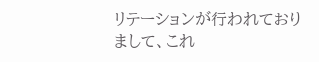リテーションが行われておりまして、これ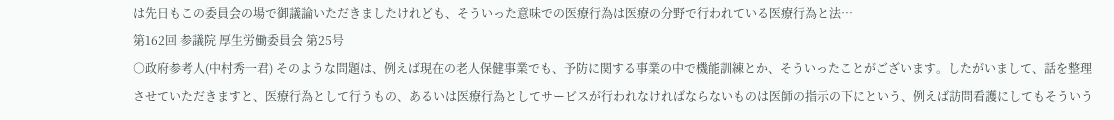は先日もこの委員会の場で御議論いただきましたけれども、そういった意味での医療行為は医療の分野で行われている医療行為と法…
第162回 参議院 厚生労働委員会 第25号
○政府参考人(中村秀一君) そのような問題は、例えば現在の老人保健事業でも、予防に関する事業の中で機能訓練とか、そういったことがございます。したがいまして、話を整理させていただきますと、医療行為として行うもの、あるいは医療行為としてサービスが行われなければならないものは医師の指示の下にという、例えば訪問看護にしてもそういう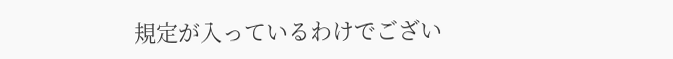規定が入っているわけでござい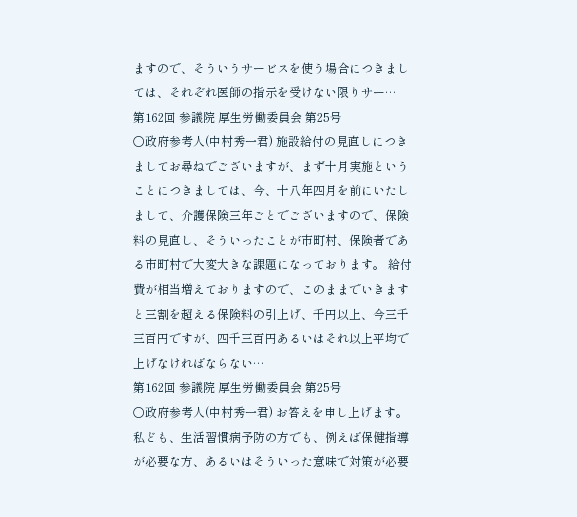ますので、そういうサービスを使う場合につきましては、それぞれ医師の指示を受けない限りサー…
第162回 参議院 厚生労働委員会 第25号
○政府参考人(中村秀一君) 施設給付の見直しにつきましてお尋ねでございますが、まず十月実施ということにつきましては、今、十八年四月を前にいたしまして、介護保険三年ごとでございますので、保険料の見直し、そういったことが市町村、保険者である市町村で大変大きな課題になっております。 給付費が相当増えておりますので、このままでいきますと三割を超える保険料の引上げ、千円以上、今三千三百円ですが、四千三百円あるいはそれ以上平均で上げなければならない…
第162回 参議院 厚生労働委員会 第25号
○政府参考人(中村秀一君) お答えを申し上げます。 私ども、生活習慣病予防の方でも、例えば保健指導が必要な方、あるいはそういった意味で対策が必要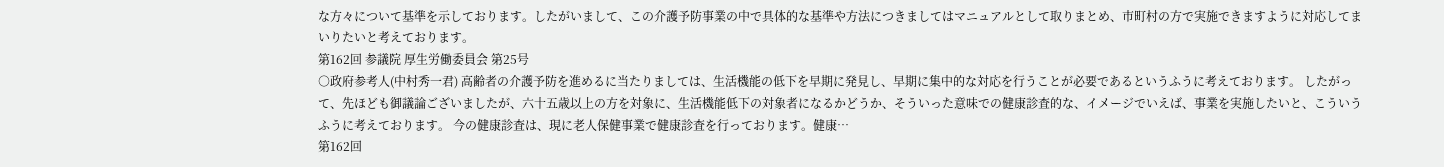な方々について基準を示しております。したがいまして、この介護予防事業の中で具体的な基準や方法につきましてはマニュアルとして取りまとめ、市町村の方で実施できますように対応してまいりたいと考えております。
第162回 参議院 厚生労働委員会 第25号
○政府参考人(中村秀一君) 高齢者の介護予防を進めるに当たりましては、生活機能の低下を早期に発見し、早期に集中的な対応を行うことが必要であるというふうに考えております。 したがって、先ほども御議論ございましたが、六十五歳以上の方を対象に、生活機能低下の対象者になるかどうか、そういった意味での健康診査的な、イメージでいえば、事業を実施したいと、こういうふうに考えております。 今の健康診査は、現に老人保健事業で健康診査を行っております。健康…
第162回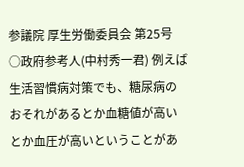参議院 厚生労働委員会 第25号
○政府参考人(中村秀一君) 例えば生活習慣病対策でも、糖尿病のおそれがあるとか血糖値が高いとか血圧が高いということがあ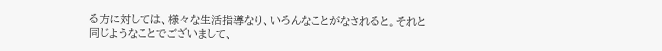る方に対しては、様々な生活指導なり、いろんなことがなされると。それと同じようなことでございまして、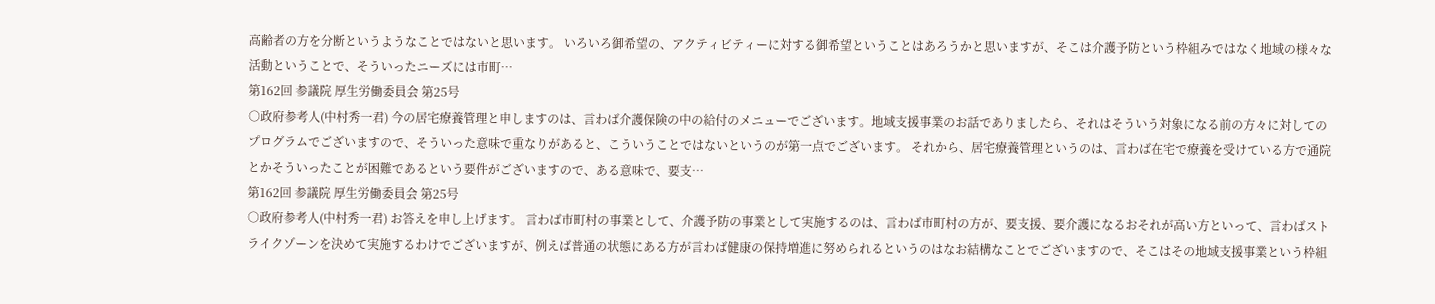高齢者の方を分断というようなことではないと思います。 いろいろ御希望の、アクティビティーに対する御希望ということはあろうかと思いますが、そこは介護予防という枠組みではなく地域の様々な活動ということで、そういったニーズには市町…
第162回 参議院 厚生労働委員会 第25号
○政府参考人(中村秀一君) 今の居宅療養管理と申しますのは、言わば介護保険の中の給付のメニューでございます。地域支援事業のお話でありましたら、それはそういう対象になる前の方々に対してのプログラムでございますので、そういった意味で重なりがあると、こういうことではないというのが第一点でございます。 それから、居宅療養管理というのは、言わば在宅で療養を受けている方で通院とかそういったことが困難であるという要件がございますので、ある意味で、要支…
第162回 参議院 厚生労働委員会 第25号
○政府参考人(中村秀一君) お答えを申し上げます。 言わば市町村の事業として、介護予防の事業として実施するのは、言わば市町村の方が、要支援、要介護になるおそれが高い方といって、言わばストライクゾーンを決めて実施するわけでございますが、例えば普通の状態にある方が言わば健康の保持増進に努められるというのはなお結構なことでございますので、そこはその地域支援事業という枠組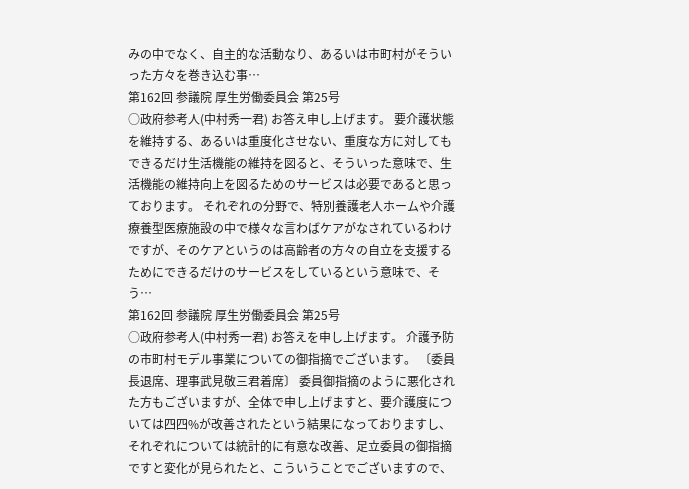みの中でなく、自主的な活動なり、あるいは市町村がそういった方々を巻き込む事…
第162回 参議院 厚生労働委員会 第25号
○政府参考人(中村秀一君) お答え申し上げます。 要介護状態を維持する、あるいは重度化させない、重度な方に対してもできるだけ生活機能の維持を図ると、そういった意味で、生活機能の維持向上を図るためのサービスは必要であると思っております。 それぞれの分野で、特別養護老人ホームや介護療養型医療施設の中で様々な言わばケアがなされているわけですが、そのケアというのは高齢者の方々の自立を支援するためにできるだけのサービスをしているという意味で、そう…
第162回 参議院 厚生労働委員会 第25号
○政府参考人(中村秀一君) お答えを申し上げます。 介護予防の市町村モデル事業についての御指摘でございます。 〔委員長退席、理事武見敬三君着席〕 委員御指摘のように悪化された方もございますが、全体で申し上げますと、要介護度については四四%が改善されたという結果になっておりますし、それぞれについては統計的に有意な改善、足立委員の御指摘ですと変化が見られたと、こういうことでございますので、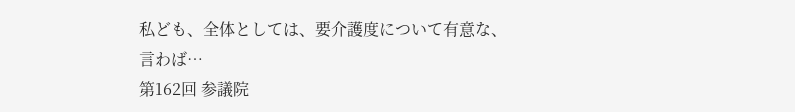私ども、全体としては、要介護度について有意な、言わば…
第162回 参議院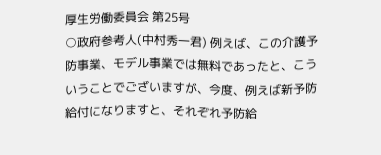厚生労働委員会 第25号
○政府参考人(中村秀一君) 例えば、この介護予防事業、モデル事業では無料であったと、こういうことでございますが、今度、例えば新予防給付になりますと、それぞれ予防給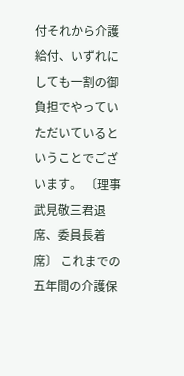付それから介護給付、いずれにしても一割の御負担でやっていただいているということでございます。 〔理事武見敬三君退席、委員長着席〕 これまでの五年間の介護保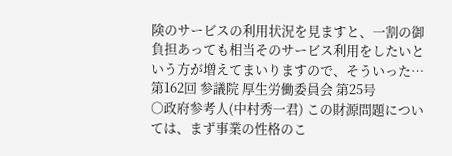険のサービスの利用状況を見ますと、一割の御負担あっても相当そのサービス利用をしたいという方が増えてまいりますので、そういった…
第162回 参議院 厚生労働委員会 第25号
○政府参考人(中村秀一君) この財源問題については、まず事業の性格のこ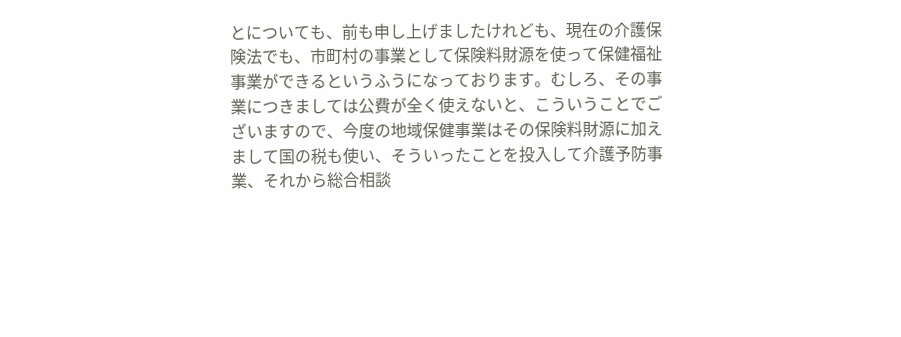とについても、前も申し上げましたけれども、現在の介護保険法でも、市町村の事業として保険料財源を使って保健福祉事業ができるというふうになっております。むしろ、その事業につきましては公費が全く使えないと、こういうことでございますので、今度の地域保健事業はその保険料財源に加えまして国の税も使い、そういったことを投入して介護予防事業、それから総合相談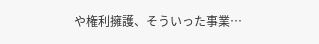や権利擁護、そういった事業…